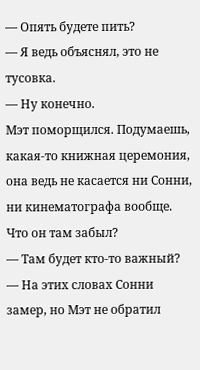— Опять будете пить?
— Я ведь объяснял, это не тусовка.
— Ну конечно.
Мэт поморщился. Подумаешь, какая-то книжная церемония, она ведь не касается ни Сонни, ни кинематографа вообще. Что он там забыл?
— Там будет кто-то важный? — На этих словах Сонни замер, но Мэт не обратил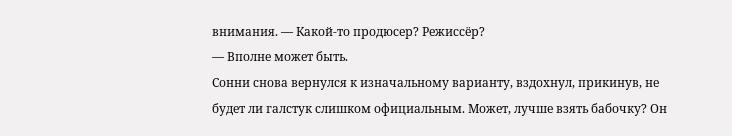внимания. — Какой-то продюсер? Режиссёр?
— Вполне может быть.
Сонни снова вернулся к изначальному варианту, вздохнул, прикинув, не будет ли галстук слишком официальным. Может, лучше взять бабочку? Он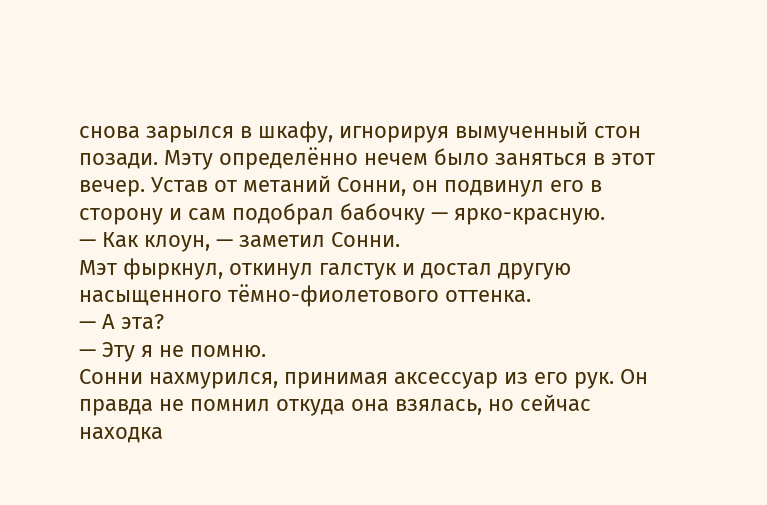снова зарылся в шкафу, игнорируя вымученный стон позади. Мэту определённо нечем было заняться в этот вечер. Устав от метаний Сонни, он подвинул его в сторону и сам подобрал бабочку — ярко-красную.
— Как клоун, — заметил Сонни.
Мэт фыркнул, откинул галстук и достал другую насыщенного тёмно-фиолетового оттенка.
— А эта?
— Эту я не помню.
Сонни нахмурился, принимая аксессуар из его рук. Он правда не помнил откуда она взялась, но сейчас находка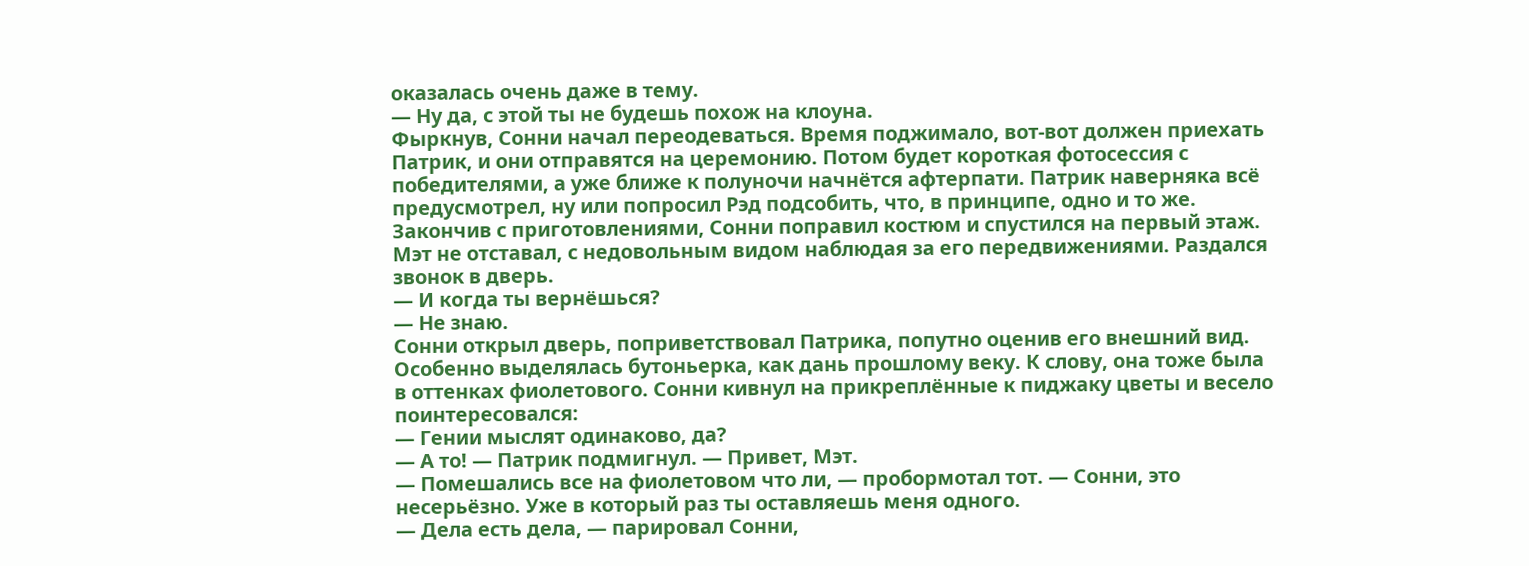оказалась очень даже в тему.
— Ну да, с этой ты не будешь похож на клоуна.
Фыркнув, Сонни начал переодеваться. Время поджимало, вот-вот должен приехать Патрик, и они отправятся на церемонию. Потом будет короткая фотосессия с победителями, а уже ближе к полуночи начнётся афтерпати. Патрик наверняка всё предусмотрел, ну или попросил Рэд подсобить, что, в принципе, одно и то же.
Закончив с приготовлениями, Сонни поправил костюм и спустился на первый этаж. Мэт не отставал, с недовольным видом наблюдая за его передвижениями. Раздался звонок в дверь.
— И когда ты вернёшься?
— Не знаю.
Сонни открыл дверь, поприветствовал Патрика, попутно оценив его внешний вид. Особенно выделялась бутоньерка, как дань прошлому веку. К слову, она тоже была в оттенках фиолетового. Сонни кивнул на прикреплённые к пиджаку цветы и весело поинтересовался:
— Гении мыслят одинаково, да?
— А то! — Патрик подмигнул. — Привет, Мэт.
— Помешались все на фиолетовом что ли, — пробормотал тот. — Сонни, это несерьёзно. Уже в который раз ты оставляешь меня одного.
— Дела есть дела, — парировал Сонни,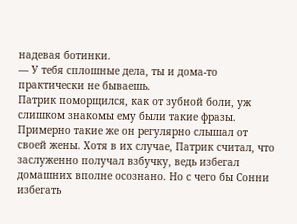надевая ботинки.
— У тебя сплошные дела, ты и дома-то практически не бываешь.
Патрик поморщился, как от зубной боли, уж слишком знакомы ему были такие фразы. Примерно такие же он регулярно слышал от своей жены. Хотя в их случае, Патрик считал, что заслуженно получал взбучку, ведь избегал домашних вполне осознано. Но с чего бы Сонни избегать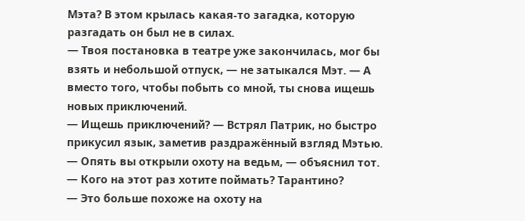Мэта? В этом крылась какая-то загадка, которую разгадать он был не в силах.
— Твоя постановка в театре уже закончилась, мог бы взять и небольшой отпуск, — не затыкался Мэт. — А вместо того, чтобы побыть со мной, ты снова ищешь новых приключений.
— Ищешь приключений? — Встрял Патрик, но быстро прикусил язык, заметив раздражённый взгляд Мэтью.
— Опять вы открыли охоту на ведьм, — объяснил тот. — Кого на этот раз хотите поймать? Тарантино?
— Это больше похоже на охоту на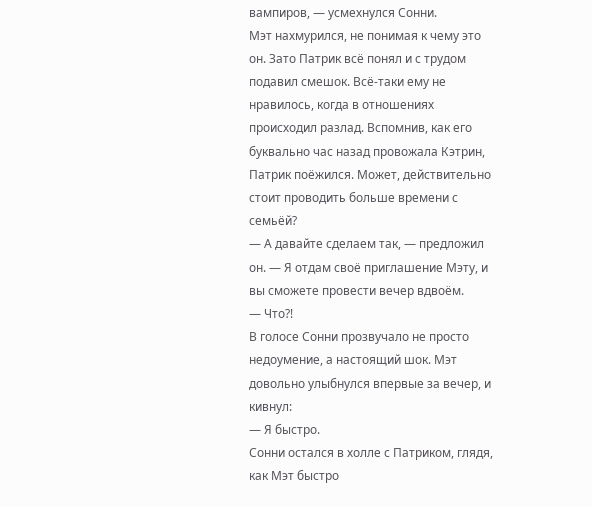вампиров, — усмехнулся Сонни.
Мэт нахмурился, не понимая к чему это он. Зато Патрик всё понял и с трудом подавил смешок. Всё-таки ему не нравилось, когда в отношениях происходил разлад. Вспомнив, как его буквально час назад провожала Кэтрин, Патрик поёжился. Может, действительно стоит проводить больше времени с семьёй?
— А давайте сделаем так, — предложил он. — Я отдам своё приглашение Мэту, и вы сможете провести вечер вдвоём.
— Что?!
В голосе Сонни прозвучало не просто недоумение, а настоящий шок. Мэт довольно улыбнулся впервые за вечер, и кивнул:
— Я быстро.
Сонни остался в холле с Патриком, глядя, как Мэт быстро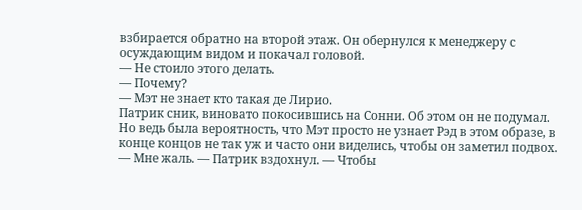взбирается обратно на второй этаж. Он обернулся к менеджеру с осуждающим видом и покачал головой.
— Не стоило этого делать.
— Почему?
— Мэт не знает кто такая де Лирио.
Патрик сник, виновато покосившись на Сонни. Об этом он не подумал. Но ведь была вероятность, что Мэт просто не узнает Рэд в этом образе, в конце концов не так уж и часто они виделись, чтобы он заметил подвох.
— Мне жаль. — Патрик вздохнул. — Чтобы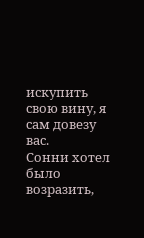искупить свою вину, я сам довезу вас.
Сонни хотел было возразить,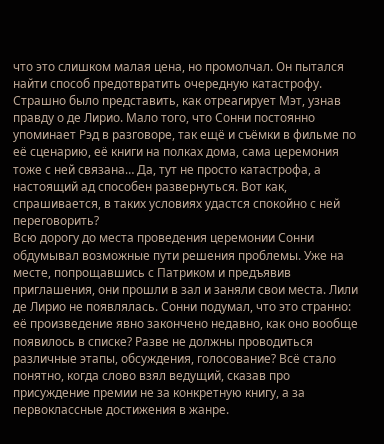что это слишком малая цена, но промолчал. Он пытался найти способ предотвратить очередную катастрофу. Страшно было представить, как отреагирует Мэт, узнав правду о де Лирио. Мало того, что Сонни постоянно упоминает Рэд в разговоре, так ещё и съёмки в фильме по её сценарию, её книги на полках дома, сама церемония тоже с ней связана… Да, тут не просто катастрофа, а настоящий ад способен развернуться. Вот как, спрашивается, в таких условиях удастся спокойно с ней переговорить?
Всю дорогу до места проведения церемонии Сонни обдумывал возможные пути решения проблемы. Уже на месте, попрощавшись с Патриком и предъявив приглашения, они прошли в зал и заняли свои места. Лили де Лирио не появлялась. Сонни подумал, что это странно: её произведение явно закончено недавно, как оно вообще появилось в списке? Разве не должны проводиться различные этапы, обсуждения, голосование? Всё стало понятно, когда слово взял ведущий, сказав про присуждение премии не за конкретную книгу, а за первоклассные достижения в жанре.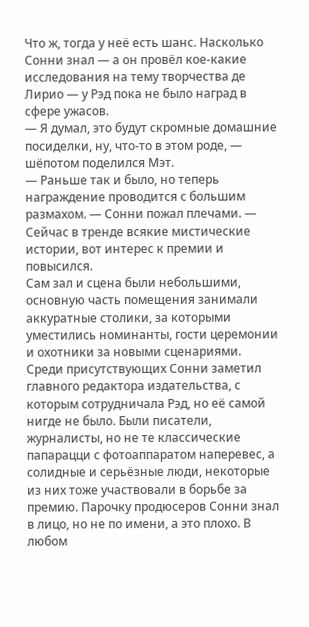Что ж, тогда у неё есть шанс. Насколько Сонни знал — а он провёл кое-какие исследования на тему творчества де Лирио — у Рэд пока не было наград в сфере ужасов.
— Я думал, это будут скромные домашние посиделки, ну, что-то в этом роде, — шёпотом поделился Мэт.
— Раньше так и было, но теперь награждение проводится с большим размахом. — Сонни пожал плечами. — Сейчас в тренде всякие мистические истории, вот интерес к премии и повысился.
Сам зал и сцена были небольшими, основную часть помещения занимали аккуратные столики, за которыми уместились номинанты, гости церемонии и охотники за новыми сценариями. Среди присутствующих Сонни заметил главного редактора издательства, с которым сотрудничала Рэд, но её самой нигде не было. Были писатели, журналисты, но не те классические папарацци с фотоаппаратом наперевес, а солидные и серьёзные люди, некоторые из них тоже участвовали в борьбе за премию. Парочку продюсеров Сонни знал в лицо, но не по имени, а это плохо. В любом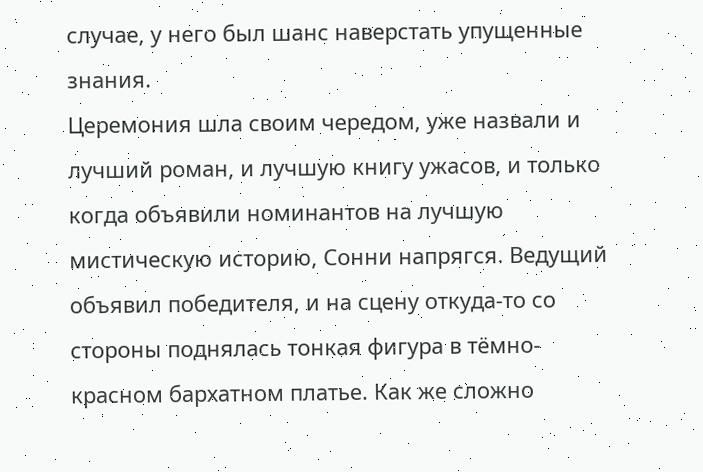случае, у него был шанс наверстать упущенные знания.
Церемония шла своим чередом, уже назвали и лучший роман, и лучшую книгу ужасов, и только когда объявили номинантов на лучшую мистическую историю, Сонни напрягся. Ведущий объявил победителя, и на сцену откуда-то со стороны поднялась тонкая фигура в тёмно-красном бархатном платье. Как же сложно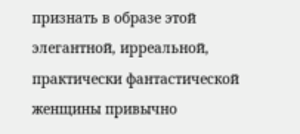признать в образе этой элегантной, ирреальной, практически фантастической женщины привычно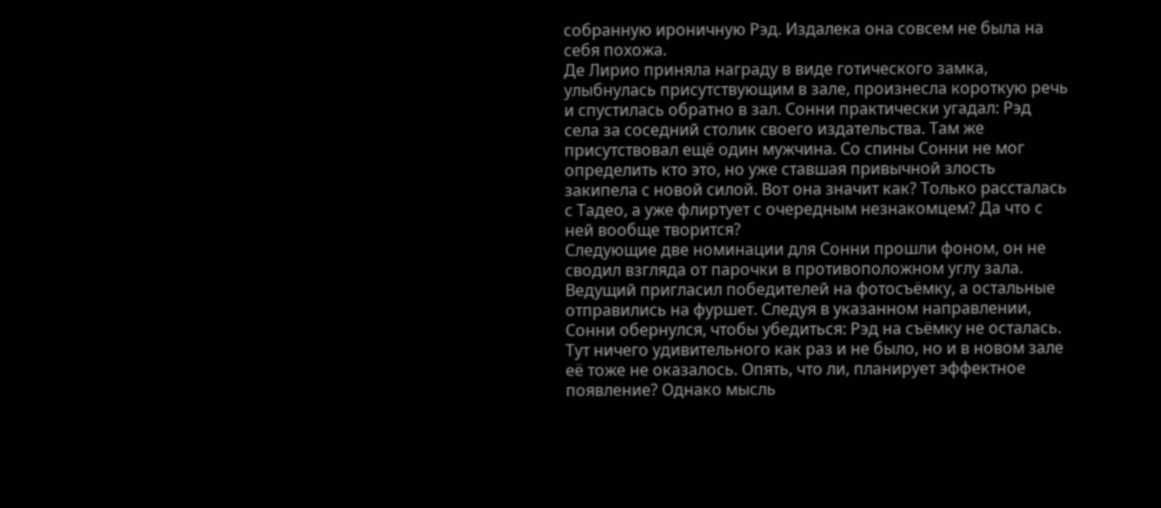собранную ироничную Рэд. Издалека она совсем не была на себя похожа.
Де Лирио приняла награду в виде готического замка, улыбнулась присутствующим в зале, произнесла короткую речь и спустилась обратно в зал. Сонни практически угадал: Рэд села за соседний столик своего издательства. Там же присутствовал ещё один мужчина. Со спины Сонни не мог определить кто это, но уже ставшая привычной злость закипела с новой силой. Вот она значит как? Только рассталась с Тадео, а уже флиртует с очередным незнакомцем? Да что с ней вообще творится?
Следующие две номинации для Сонни прошли фоном, он не сводил взгляда от парочки в противоположном углу зала. Ведущий пригласил победителей на фотосъёмку, а остальные отправились на фуршет. Следуя в указанном направлении, Сонни обернулся, чтобы убедиться: Рэд на съёмку не осталась. Тут ничего удивительного как раз и не было, но и в новом зале её тоже не оказалось. Опять, что ли, планирует эффектное появление? Однако мысль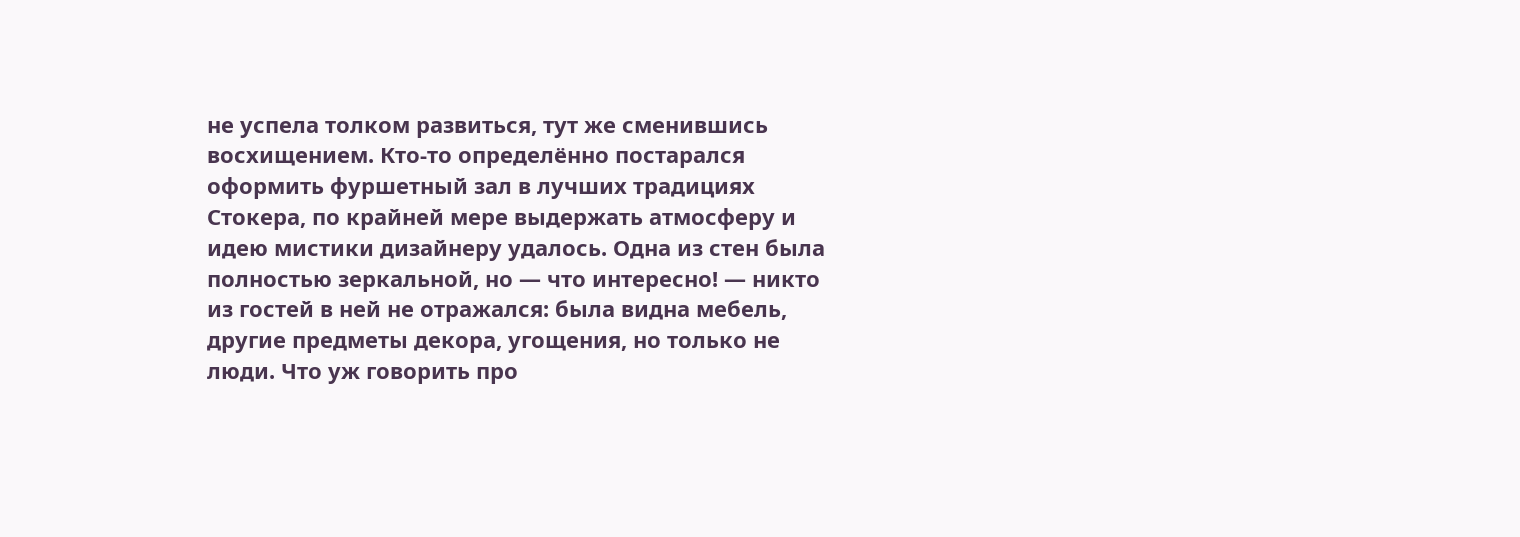не успела толком развиться, тут же сменившись восхищением. Кто-то определённо постарался оформить фуршетный зал в лучших традициях Стокера, по крайней мере выдержать атмосферу и идею мистики дизайнеру удалось. Одна из стен была полностью зеркальной, но — что интересно! — никто из гостей в ней не отражался: была видна мебель, другие предметы декора, угощения, но только не люди. Что уж говорить про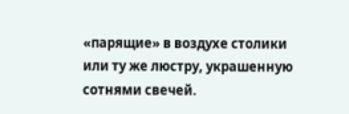«парящие» в воздухе столики или ту же люстру, украшенную сотнями свечей.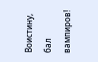Воистину, бал вампиров!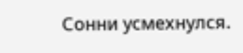Сонни усмехнулся.